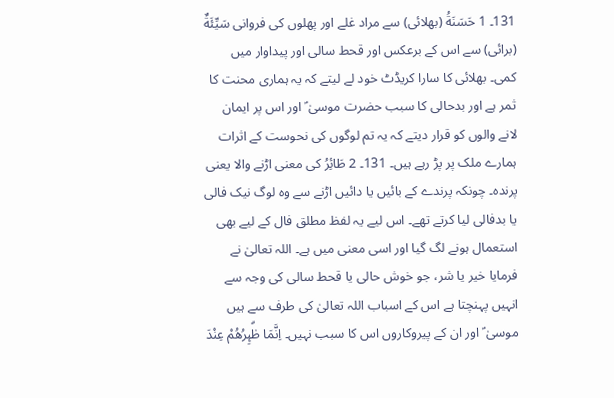131۔ 1 حَسَنَةُ (بھلائی) سے مراد غلے اور پھلوں کی فروانی سَيِّئَةٌ (برائی) سے اس کے برعکس اور قحط سالی اور پیداوار میں کمی۔ بھلائی کا سارا کریڈٹ خود لے لیتے کہ یہ ہماری محنت کا ثمر ہے اور بدحالی کا سبب حضرت موسیٰ ؑ اور اس پر ایمان لانے والوں کو قرار دیتے کہ یہ تم لوگوں کی نحوست کے اثرات ہمارے ملک پر پڑ رہے ہیں۔ 131۔ 2 طَائِرُ کی معنی اڑنے والا یعنی پرندہ۔ چونکہ پرندے کے بائیں یا دائیں اڑنے سے وہ لوگ نیک فالی یا بدفالی لیا کرتے تھے۔ اس لیے یہ لفظ مطلق فال کے لیے بھی استعمال ہونے لگ گیا اور اسی معنی میں ہے۔ اللہ تعالیٰ نے فرمایا خیر یا شر، جو خوش حالی یا قحط سالی کی وجہ سے انہیں پہنچتا ہے اس کے اسباب اللہ تعالیٰ کی طرف سے ہیں موسیٰ ؑ اور ان کے پیروکاروں اس کا سبب نہیں۔ اِنَّمَا طٰۗىِٕرُهُمْ عِنْدَ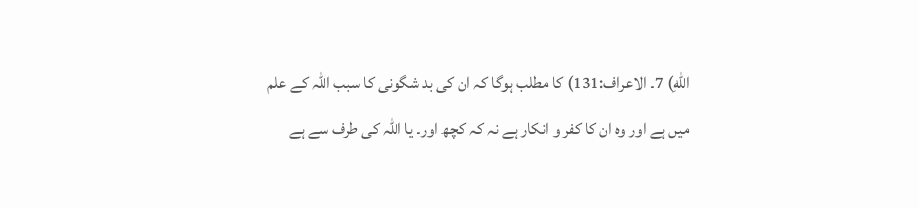اللّٰهِ) 7۔ الاعراف:131) کا مطلب ہوگا کہ ان کی بد شگونی کا سبب اللہ کے علم میں ہے اور وہ ان کا کفر و انکار ہے نہ کہ کچھ اور۔ یا اللہ کی طرف سے ہے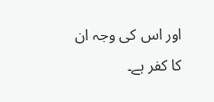اور اس کی وجہ ان کا کفر ہے۔